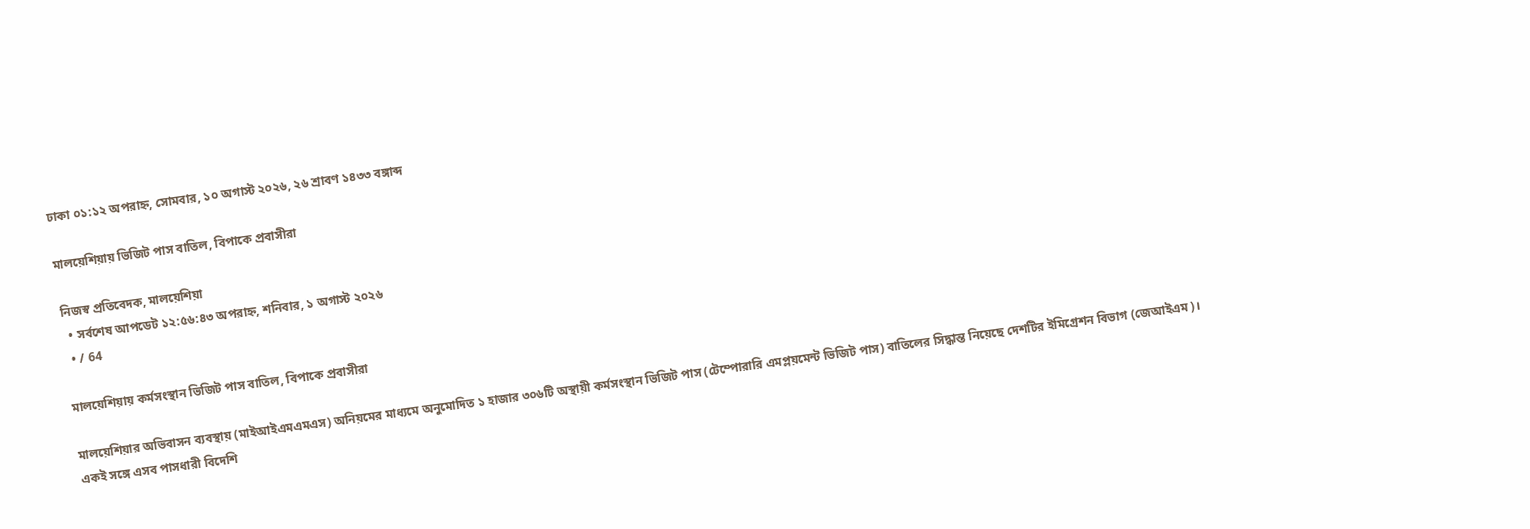ঢাকা ০১:১২ অপরাহ্ন, সোমবার, ১০ অগাস্ট ২০২৬, ২৬ শ্রাবণ ১৪৩৩ বঙ্গাব্দ

মালয়েশিয়ায় ভিজিট পাস বাতিল, বিপাকে প্রবাসীরা

নিজস্ব প্রতিবেদক, মালয়েশিয়া
  • সর্বশেষ আপডেট ১২:৫৬:৪৩ অপরাহ্ন, শনিবার, ১ অগাস্ট ২০২৬
  • / 64

মালয়েশিয়ায় কর্মসংস্থান ভিজিট পাস বাতিল, বিপাকে প্রবাসীরা

মালয়েশিয়ার অভিবাসন ব্যবস্থায় (মাইআইএমএমএস) অনিয়মের মাধ্যমে অনুমোদিত ১ হাজার ৩০৬টি অস্থায়ী কর্মসংস্থান ভিজিট পাস (টেম্পোরারি এমপ্লয়মেন্ট ভিজিট পাস) বাতিলের সিদ্ধান্ত নিয়েছে দেশটির ইমিগ্রেশন বিভাগ (জেআইএম)। একই সঙ্গে এসব পাসধারী বিদেশি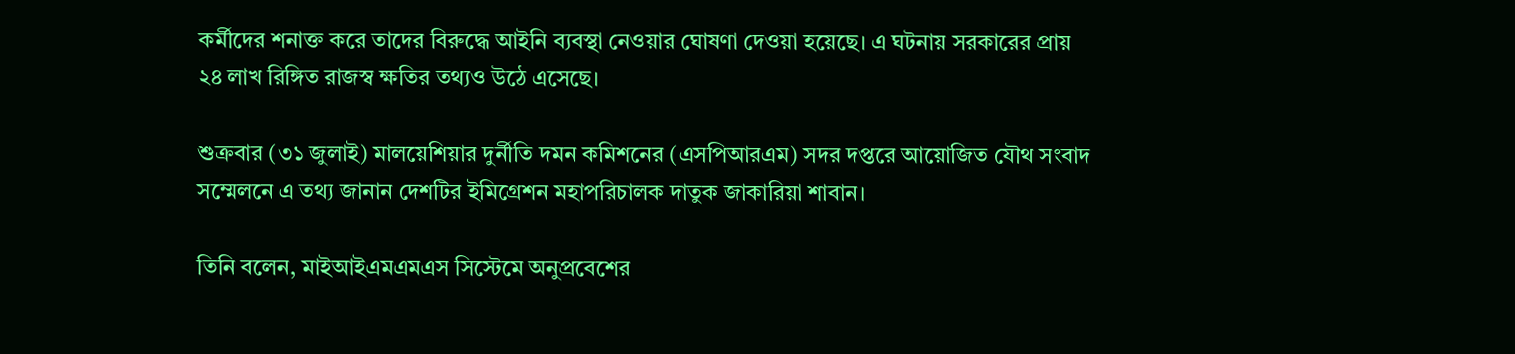কর্মীদের শনাক্ত করে তাদের বিরুদ্ধে আইনি ব্যবস্থা নেওয়ার ঘোষণা দেওয়া হয়েছে। এ ঘটনায় সরকারের প্রায় ২৪ লাখ রিঙ্গিত রাজস্ব ক্ষতির তথ্যও উঠে এসেছে।

শুক্রবার (৩১ জুলাই) মালয়েশিয়ার দুর্নীতি দমন কমিশনের (এসপিআরএম) সদর দপ্তরে আয়োজিত যৌথ সংবাদ সম্মেলনে এ তথ্য জানান দেশটির ইমিগ্রেশন মহাপরিচালক দাতুক জাকারিয়া শাবান।

তিনি বলেন, মাইআইএমএমএস সিস্টেমে অনুপ্রবেশের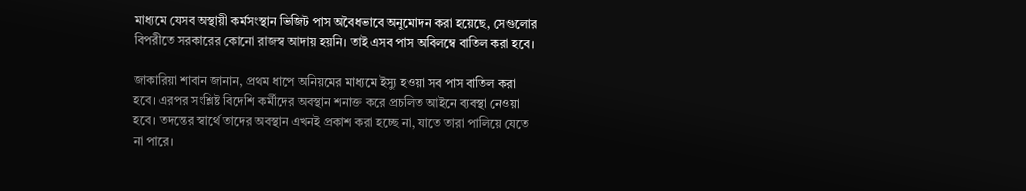মাধ্যমে যেসব অস্থায়ী কর্মসংস্থান ভিজিট পাস অবৈধভাবে অনুমোদন করা হয়েছে, সেগুলোর বিপরীতে সরকারের কোনো রাজস্ব আদায় হয়নি। তাই এসব পাস অবিলম্বে বাতিল করা হবে।

জাকারিয়া শাবান জানান, প্রথম ধাপে অনিয়মের মাধ্যমে ইস্যু হওয়া সব পাস বাতিল করা হবে। এরপর সংশ্লিষ্ট বিদেশি কর্মীদের অবস্থান শনাক্ত করে প্রচলিত আইনে ব্যবস্থা নেওয়া হবে। তদন্তের স্বার্থে তাদের অবস্থান এখনই প্রকাশ করা হচ্ছে না, যাতে তারা পালিয়ে যেতে না পারে।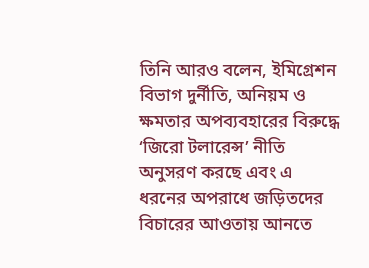তিনি আরও বলেন, ইমিগ্রেশন বিভাগ দুর্নীতি, অনিয়ম ও ক্ষমতার অপব্যবহারের বিরুদ্ধে ‘জিরো টলারেন্স’ নীতি অনুসরণ করছে এবং এ ধরনের অপরাধে জড়িতদের বিচারের আওতায় আনতে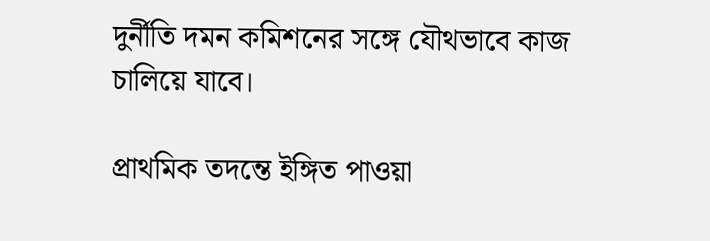দুর্নীতি দমন কমিশনের সঙ্গে যৌথভাবে কাজ চালিয়ে যাবে।

প্রাথমিক তদন্তে ইঙ্গিত পাওয়া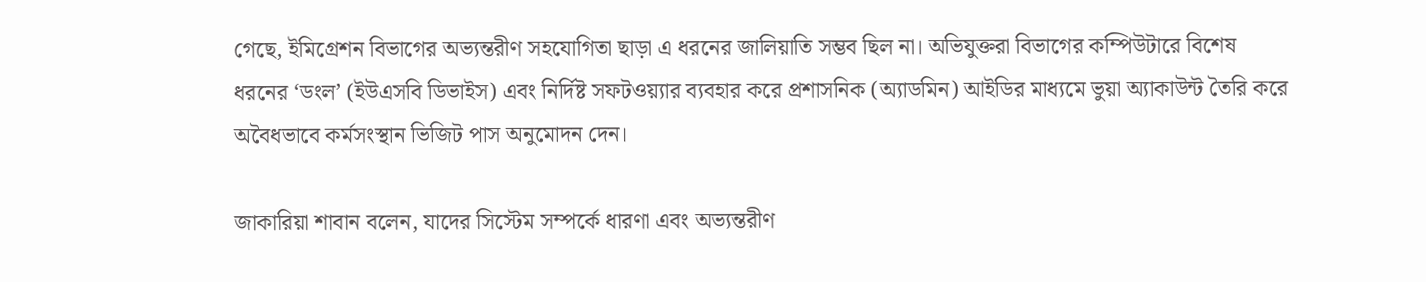গেছে, ইমিগ্রেশন বিভাগের অভ্যন্তরীণ সহযোগিতা ছাড়া এ ধরনের জালিয়াতি সম্ভব ছিল না। অভিযুক্তরা বিভাগের কম্পিউটারে বিশেষ ধরনের ‘ডংল’ (ইউএসবি ডিভাইস) এবং নির্দিষ্ট সফটওয়্যার ব্যবহার করে প্রশাসনিক (অ্যাডমিন) আইডির মাধ্যমে ভুয়া অ্যাকাউন্ট তৈরি করে অবৈধভাবে কর্মসংস্থান ভিজিট পাস অনুমোদন দেন।

জাকারিয়া শাবান বলেন, যাদের সিস্টেম সম্পর্কে ধারণা এবং অভ্যন্তরীণ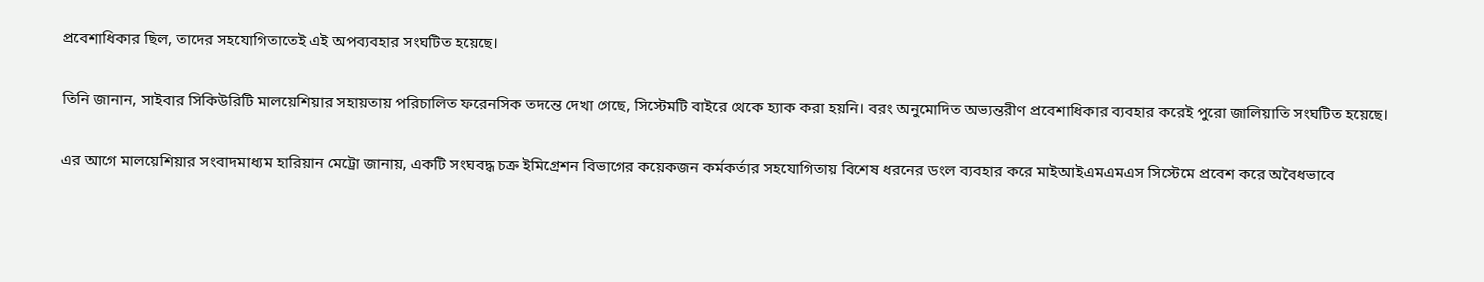প্রবেশাধিকার ছিল, তাদের সহযোগিতাতেই এই অপব্যবহার সংঘটিত হয়েছে।

তিনি জানান, সাইবার সিকিউরিটি মালয়েশিয়ার সহায়তায় পরিচালিত ফরেনসিক তদন্তে দেখা গেছে, সিস্টেমটি বাইরে থেকে হ্যাক করা হয়নি। বরং অনুমোদিত অভ্যন্তরীণ প্রবেশাধিকার ব্যবহার করেই পুরো জালিয়াতি সংঘটিত হয়েছে।

এর আগে মালয়েশিয়ার সংবাদমাধ্যম হারিয়ান মেট্রো জানায়, একটি সংঘবদ্ধ চক্র ইমিগ্রেশন বিভাগের কয়েকজন কর্মকর্তার সহযোগিতায় বিশেষ ধরনের ডংল ব্যবহার করে মাইআইএমএমএস সিস্টেমে প্রবেশ করে অবৈধভাবে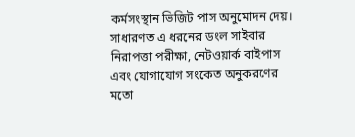কর্মসংস্থান ভিজিট পাস অনুমোদন দেয়। সাধারণত এ ধরনের ডংল সাইবার নিরাপত্তা পরীক্ষা, নেটওয়ার্ক বাইপাস এবং যোগাযোগ সংকেত অনুকরণের মতো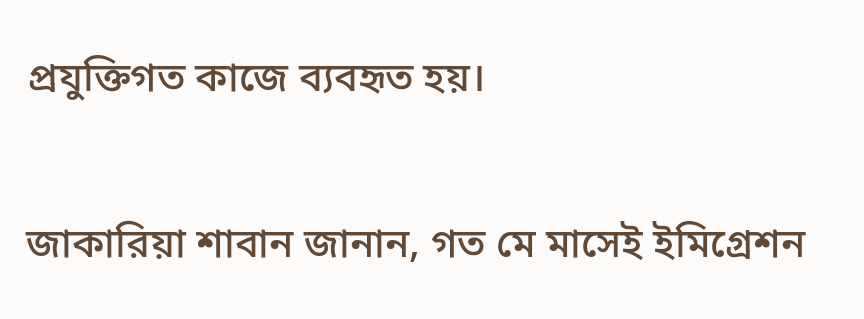প্রযুক্তিগত কাজে ব্যবহৃত হয়।

জাকারিয়া শাবান জানান, গত মে মাসেই ইমিগ্রেশন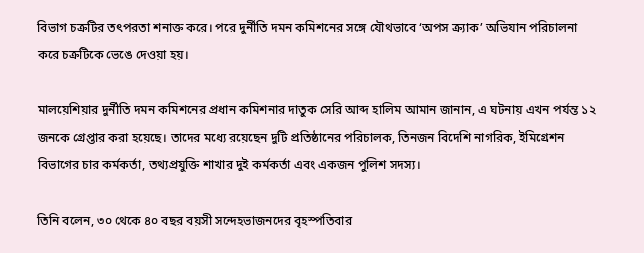বিভাগ চক্রটির তৎপরতা শনাক্ত করে। পরে দুর্নীতি দমন কমিশনের সঙ্গে যৌথভাবে ‘অপস ক্র্যাক’ অভিযান পরিচালনা করে চক্রটিকে ভেঙে দেওয়া হয়।

মালয়েশিয়ার দুর্নীতি দমন কমিশনের প্রধান কমিশনার দাতুক সেরি আব্দ হালিম আমান জানান, এ ঘটনায় এখন পর্যন্ত ১২ জনকে গ্রেপ্তার করা হয়েছে। তাদের মধ্যে রয়েছেন দুটি প্রতিষ্ঠানের পরিচালক, তিনজন বিদেশি নাগরিক, ইমিগ্রেশন বিভাগের চার কর্মকর্তা, তথ্যপ্রযুক্তি শাখার দুই কর্মকর্তা এবং একজন পুলিশ সদস্য।

তিনি বলেন, ৩০ থেকে ৪০ বছর বয়সী সন্দেহভাজনদের বৃহস্পতিবার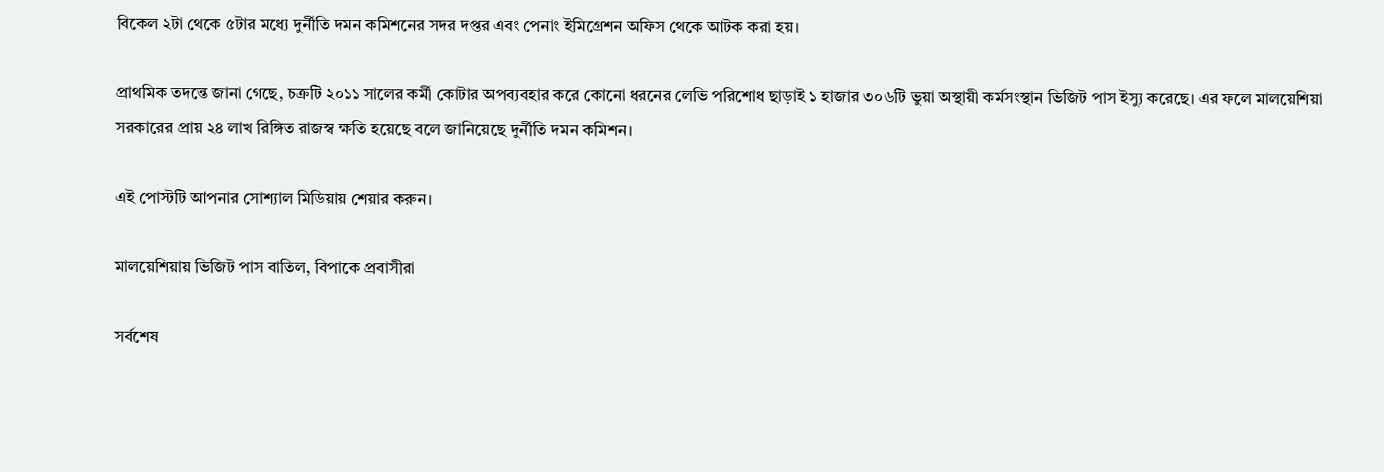বিকেল ২টা থেকে ৫টার মধ্যে দুর্নীতি দমন কমিশনের সদর দপ্তর এবং পেনাং ইমিগ্রেশন অফিস থেকে আটক করা হয়।

প্রাথমিক তদন্তে জানা গেছে, চক্রটি ২০১১ সালের কর্মী কোটার অপব্যবহার করে কোনো ধরনের লেভি পরিশোধ ছাড়াই ১ হাজার ৩০৬টি ভুয়া অস্থায়ী কর্মসংস্থান ভিজিট পাস ইস্যু করেছে। এর ফলে মালয়েশিয়া সরকারের প্রায় ২৪ লাখ রিঙ্গিত রাজস্ব ক্ষতি হয়েছে বলে জানিয়েছে দুর্নীতি দমন কমিশন।

এই পোস্টটি আপনার সোশ্যাল মিডিয়ায় শেয়ার করুন।

মালয়েশিয়ায় ভিজিট পাস বাতিল, বিপাকে প্রবাসীরা

সর্বশেষ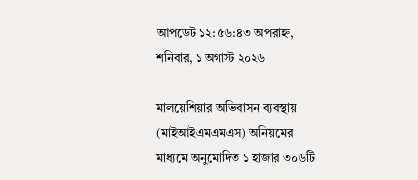আপডেট ১২:৫৬:৪৩ অপরাহ্ন, শনিবার, ১ অগাস্ট ২০২৬

মালয়েশিয়ার অভিবাসন ব্যবস্থায় (মাইআইএমএমএস) অনিয়মের মাধ্যমে অনুমোদিত ১ হাজার ৩০৬টি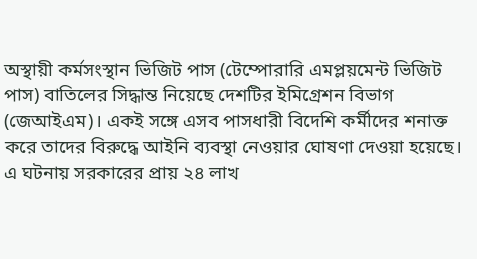অস্থায়ী কর্মসংস্থান ভিজিট পাস (টেম্পোরারি এমপ্লয়মেন্ট ভিজিট পাস) বাতিলের সিদ্ধান্ত নিয়েছে দেশটির ইমিগ্রেশন বিভাগ (জেআইএম)। একই সঙ্গে এসব পাসধারী বিদেশি কর্মীদের শনাক্ত করে তাদের বিরুদ্ধে আইনি ব্যবস্থা নেওয়ার ঘোষণা দেওয়া হয়েছে। এ ঘটনায় সরকারের প্রায় ২৪ লাখ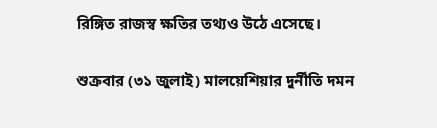রিঙ্গিত রাজস্ব ক্ষতির তথ্যও উঠে এসেছে।

শুক্রবার (৩১ জুলাই) মালয়েশিয়ার দুর্নীতি দমন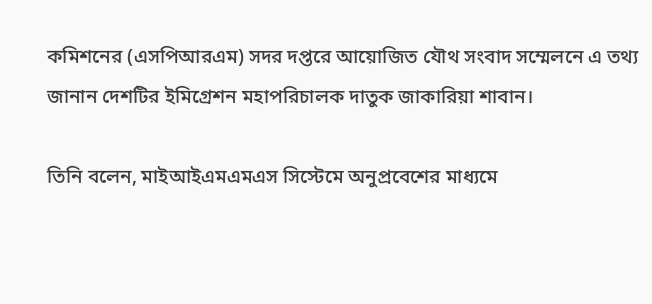কমিশনের (এসপিআরএম) সদর দপ্তরে আয়োজিত যৌথ সংবাদ সম্মেলনে এ তথ্য জানান দেশটির ইমিগ্রেশন মহাপরিচালক দাতুক জাকারিয়া শাবান।

তিনি বলেন, মাইআইএমএমএস সিস্টেমে অনুপ্রবেশের মাধ্যমে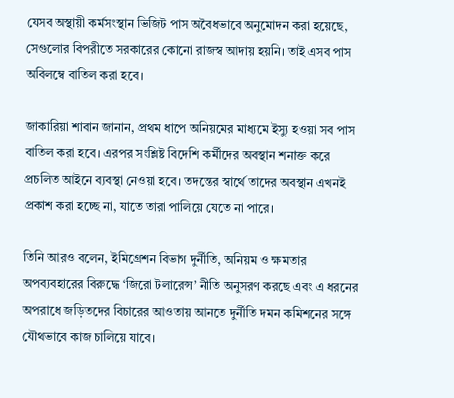যেসব অস্থায়ী কর্মসংস্থান ভিজিট পাস অবৈধভাবে অনুমোদন করা হয়েছে, সেগুলোর বিপরীতে সরকারের কোনো রাজস্ব আদায় হয়নি। তাই এসব পাস অবিলম্বে বাতিল করা হবে।

জাকারিয়া শাবান জানান, প্রথম ধাপে অনিয়মের মাধ্যমে ইস্যু হওয়া সব পাস বাতিল করা হবে। এরপর সংশ্লিষ্ট বিদেশি কর্মীদের অবস্থান শনাক্ত করে প্রচলিত আইনে ব্যবস্থা নেওয়া হবে। তদন্তের স্বার্থে তাদের অবস্থান এখনই প্রকাশ করা হচ্ছে না, যাতে তারা পালিয়ে যেতে না পারে।

তিনি আরও বলেন, ইমিগ্রেশন বিভাগ দুর্নীতি, অনিয়ম ও ক্ষমতার অপব্যবহারের বিরুদ্ধে ‘জিরো টলারেন্স’ নীতি অনুসরণ করছে এবং এ ধরনের অপরাধে জড়িতদের বিচারের আওতায় আনতে দুর্নীতি দমন কমিশনের সঙ্গে যৌথভাবে কাজ চালিয়ে যাবে।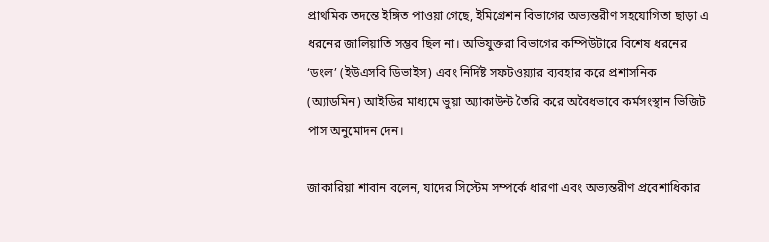প্রাথমিক তদন্তে ইঙ্গিত পাওয়া গেছে, ইমিগ্রেশন বিভাগের অভ্যন্তরীণ সহযোগিতা ছাড়া এ ধরনের জালিয়াতি সম্ভব ছিল না। অভিযুক্তরা বিভাগের কম্পিউটারে বিশেষ ধরনের ‘ডংল’ (ইউএসবি ডিভাইস) এবং নির্দিষ্ট সফটওয়্যার ব্যবহার করে প্রশাসনিক (অ্যাডমিন) আইডির মাধ্যমে ভুয়া অ্যাকাউন্ট তৈরি করে অবৈধভাবে কর্মসংস্থান ভিজিট পাস অনুমোদন দেন।

জাকারিয়া শাবান বলেন, যাদের সিস্টেম সম্পর্কে ধারণা এবং অভ্যন্তরীণ প্রবেশাধিকার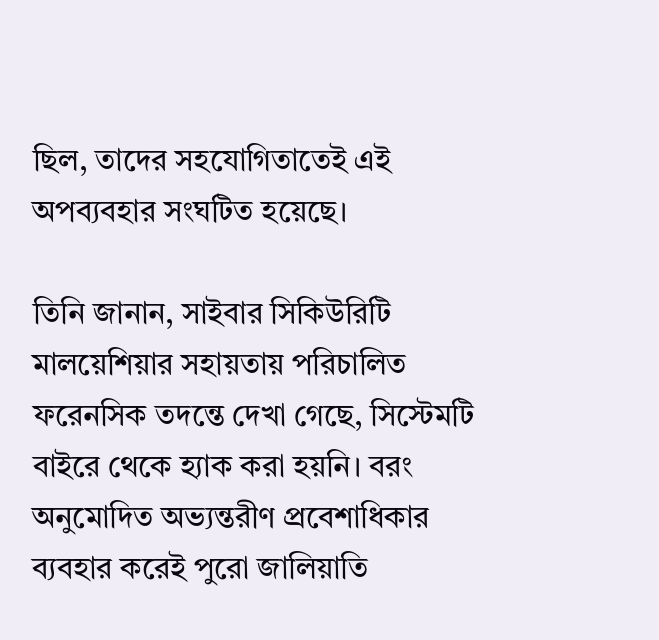ছিল, তাদের সহযোগিতাতেই এই অপব্যবহার সংঘটিত হয়েছে।

তিনি জানান, সাইবার সিকিউরিটি মালয়েশিয়ার সহায়তায় পরিচালিত ফরেনসিক তদন্তে দেখা গেছে, সিস্টেমটি বাইরে থেকে হ্যাক করা হয়নি। বরং অনুমোদিত অভ্যন্তরীণ প্রবেশাধিকার ব্যবহার করেই পুরো জালিয়াতি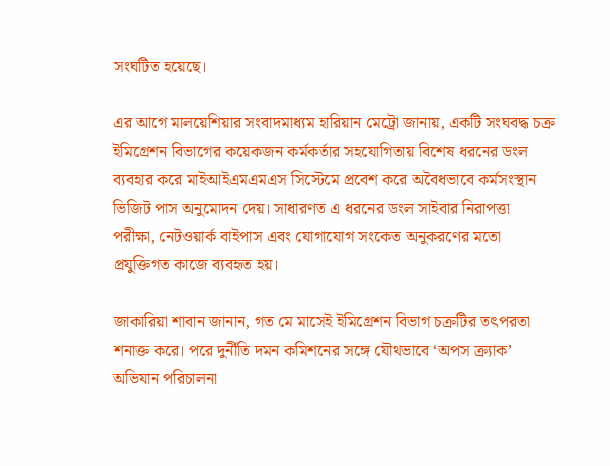সংঘটিত হয়েছে।

এর আগে মালয়েশিয়ার সংবাদমাধ্যম হারিয়ান মেট্রো জানায়, একটি সংঘবদ্ধ চক্র ইমিগ্রেশন বিভাগের কয়েকজন কর্মকর্তার সহযোগিতায় বিশেষ ধরনের ডংল ব্যবহার করে মাইআইএমএমএস সিস্টেমে প্রবেশ করে অবৈধভাবে কর্মসংস্থান ভিজিট পাস অনুমোদন দেয়। সাধারণত এ ধরনের ডংল সাইবার নিরাপত্তা পরীক্ষা, নেটওয়ার্ক বাইপাস এবং যোগাযোগ সংকেত অনুকরণের মতো প্রযুক্তিগত কাজে ব্যবহৃত হয়।

জাকারিয়া শাবান জানান, গত মে মাসেই ইমিগ্রেশন বিভাগ চক্রটির তৎপরতা শনাক্ত করে। পরে দুর্নীতি দমন কমিশনের সঙ্গে যৌথভাবে ‘অপস ক্র্যাক’ অভিযান পরিচালনা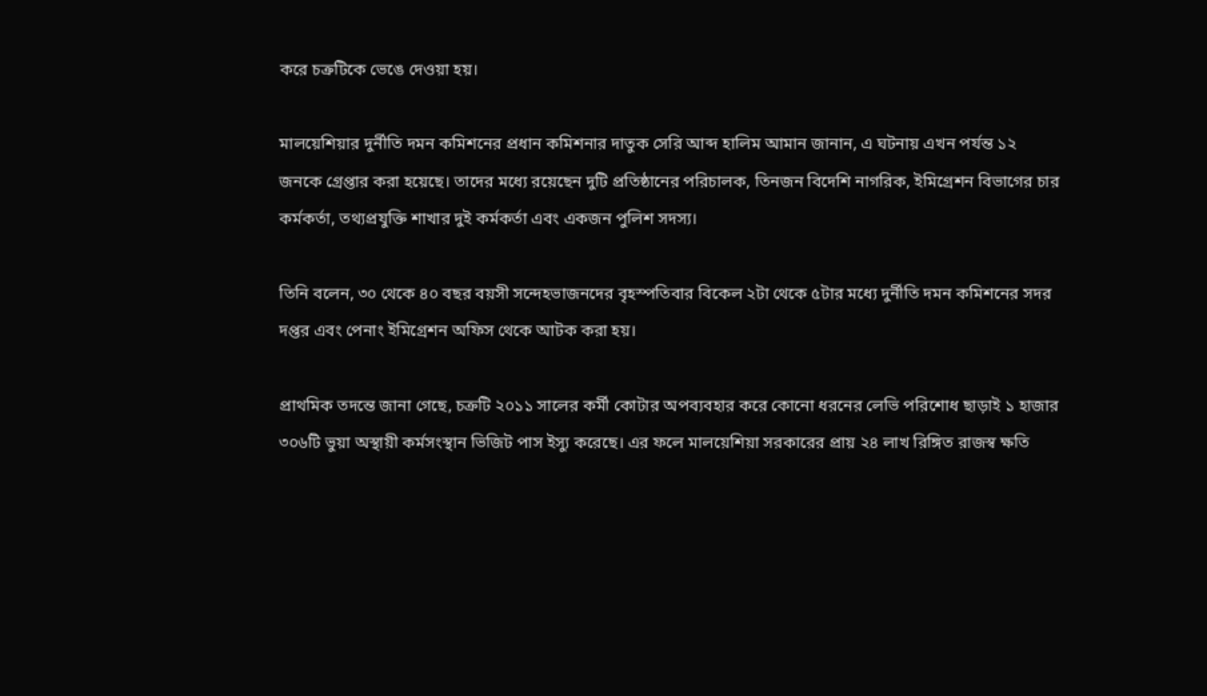করে চক্রটিকে ভেঙে দেওয়া হয়।

মালয়েশিয়ার দুর্নীতি দমন কমিশনের প্রধান কমিশনার দাতুক সেরি আব্দ হালিম আমান জানান, এ ঘটনায় এখন পর্যন্ত ১২ জনকে গ্রেপ্তার করা হয়েছে। তাদের মধ্যে রয়েছেন দুটি প্রতিষ্ঠানের পরিচালক, তিনজন বিদেশি নাগরিক, ইমিগ্রেশন বিভাগের চার কর্মকর্তা, তথ্যপ্রযুক্তি শাখার দুই কর্মকর্তা এবং একজন পুলিশ সদস্য।

তিনি বলেন, ৩০ থেকে ৪০ বছর বয়সী সন্দেহভাজনদের বৃহস্পতিবার বিকেল ২টা থেকে ৫টার মধ্যে দুর্নীতি দমন কমিশনের সদর দপ্তর এবং পেনাং ইমিগ্রেশন অফিস থেকে আটক করা হয়।

প্রাথমিক তদন্তে জানা গেছে, চক্রটি ২০১১ সালের কর্মী কোটার অপব্যবহার করে কোনো ধরনের লেভি পরিশোধ ছাড়াই ১ হাজার ৩০৬টি ভুয়া অস্থায়ী কর্মসংস্থান ভিজিট পাস ইস্যু করেছে। এর ফলে মালয়েশিয়া সরকারের প্রায় ২৪ লাখ রিঙ্গিত রাজস্ব ক্ষতি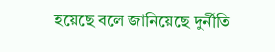হয়েছে বলে জানিয়েছে দুর্নীতি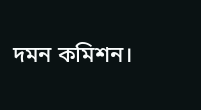দমন কমিশন।